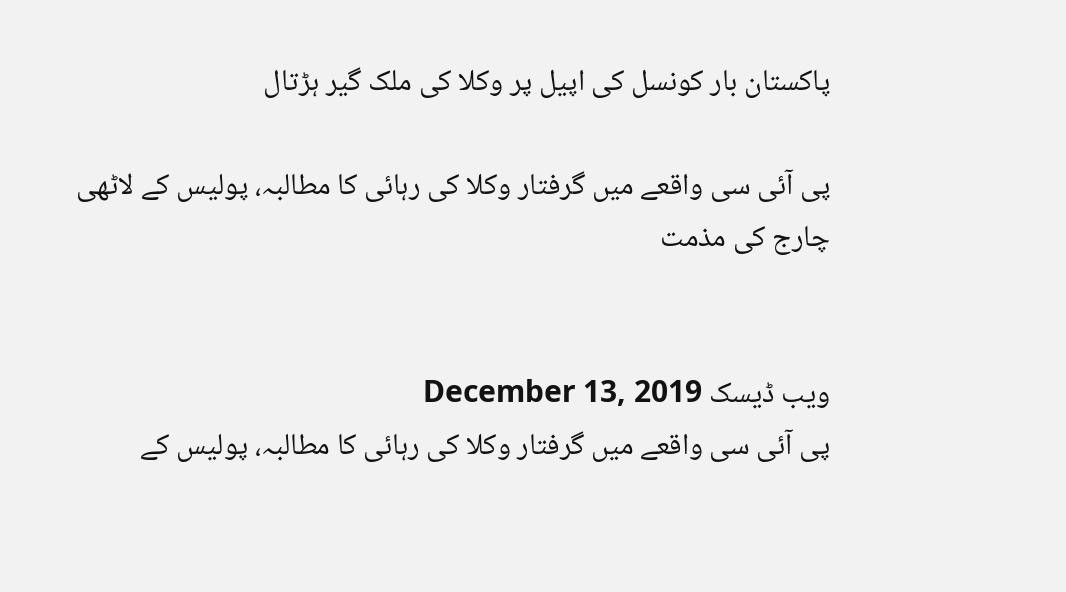پاکستان بار کونسل کی اپیل پر وکلا کی ملک گیر ہڑتال

پی آئی سی واقعے میں گرفتار وکلا کی رہائی کا مطالبہ، پولیس کے لاٹھی چارج کی مذمت


ویب ڈیسک December 13, 2019
پی آئی سی واقعے میں گرفتار وکلا کی رہائی کا مطالبہ، پولیس کے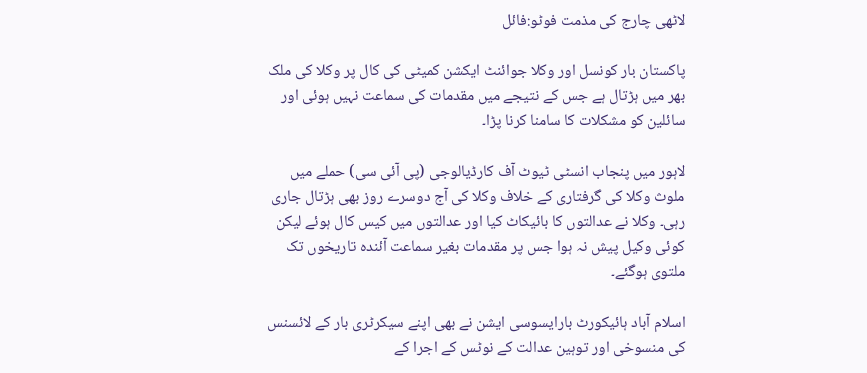لاٹھی چارج کی مذمت فوٹو:فائل

پاکستان بار کونسل اور وکلا جوائنٹ ایکشن کمیٹی کی کال پر وکلا کی ملک بھر میں ہڑتال ہے جس کے نتیجے میں مقدمات کی سماعت نہیں ہوئی اور سائلین کو مشکلات کا سامنا کرنا پڑا۔

لاہور میں پنجاب انسٹی ٹیوٹ آف کارڈیالوجی (پی آئی سی) حملے میں ملوث وکلا کی گرفتاری کے خلاف وکلا کی آج دوسرے روز بھی ہڑتال جاری رہی۔ وکلا نے عدالتوں کا بائیکاٹ کیا اور عدالتوں میں کیس کال ہوئے لیکن کوئی وکیل پیش نہ ہوا جس پر مقدمات بغیر سماعت آئندہ تاریخوں تک ملتوی ہوگئے۔

اسلام آباد ہائیکورٹ بارایسوسی ایشن نے بھی اپنے سیکرٹری بار کے لائسنس کی منسوخی اور توہین عدالت کے نوٹس کے اجرا کے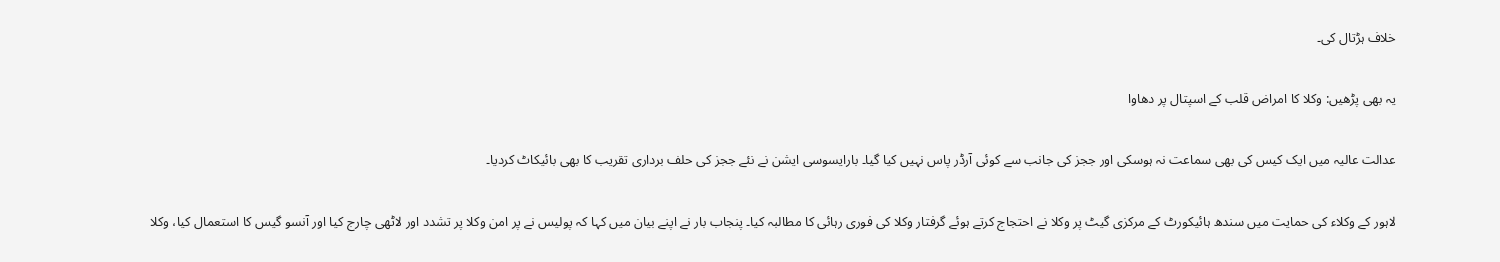خلاف ہڑتال کی۔

یہ بھی پڑھیں: وکلا کا امراض قلب کے اسپتال پر دھاوا

عدالت عالیہ میں ایک کیس کی بھی سماعت نہ ہوسکی اور ججز کی جانب سے کوئی آرڈر پاس نہیں کیا گیا۔ بارایسوسی ایشن نے نئے ججز کی حلف برداری تقریب کا بھی بائیکاٹ کردیا۔

لاہور کے وکلاء کی حمایت میں سندھ ہائیکورٹ کے مرکزی گیٹ پر وکلا نے احتجاج کرتے ہوئے گرفتار وکلا کی فوری رہائی کا مطالبہ کیا۔ پنجاب بار نے اپنے بیان میں کہا کہ پولیس نے پر امن وکلا پر تشدد اور لاٹھی چارج کیا اور آنسو گیس کا استعمال کیا، وکلا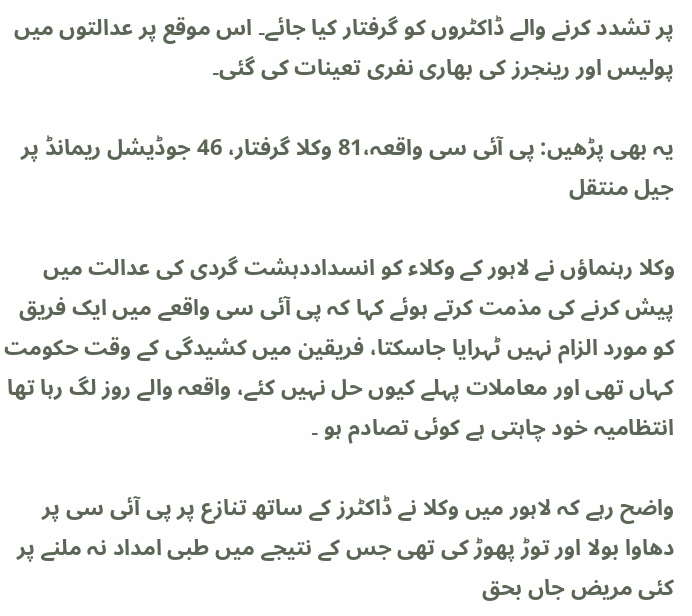پر تشدد کرنے والے ڈاکٹروں کو گرفتار کیا جائے۔ اس موقع پر عدالتوں میں پولیس اور رینجرز کی بھاری نفری تعینات کی گئی۔

یہ بھی پڑھیں: پی آئی سی واقعہ،81 وکلا گرفتار، 46 جوڈیشل ریمانڈ پر جیل منتقل

وکلا رہنماؤں نے لاہور کے وکلاء کو انسداددہشت گردی کی عدالت میں پیش کرنے کی مذمت کرتے ہوئے کہا کہ پی آئی سی واقعے میں ایک فریق کو مورد الزام نہیں ٹہرایا جاسکتا، فریقین میں کشیدگی کے وقت حکومت کہاں تھی اور معاملات پہلے کیوں حل نہیں کئے، واقعہ والے روز لگ رہا تھا انتظامیہ خود چاہتی ہے کوئی تصادم ہو ۔

واضح رہے کہ لاہور میں وکلا نے ڈاکٹرز کے ساتھ تنازع پر پی آئی سی پر دھاوا بولا اور توڑ پھوڑ کی تھی جس کے نتیجے میں طبی امداد نہ ملنے پر کئی مریض جاں بحق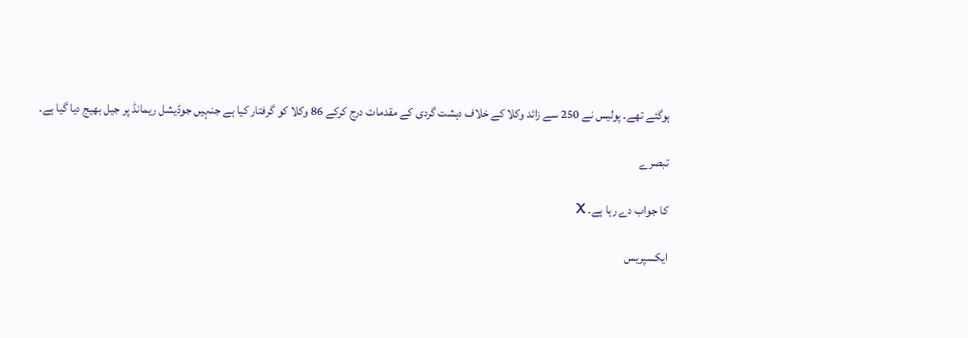ہوگئے تھے۔ پولیس نے 250 سے زائد وکلا کے خلاف دہشت گردی کے مقدمات درج کرکے 86 وکلا کو گرفتار کیا ہے جنہیں جوڈیشل ریمانڈ پر جیل بھیج دیا گیا ہے۔

تبصرے

کا جواب دے رہا ہے۔ X

ایکسپریس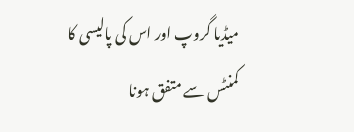میڈیا گروپ اور اس کی پالیسی کا کمنٹس سے متفق ہونا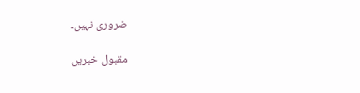ضروری نہیں۔

مقبول خبریں